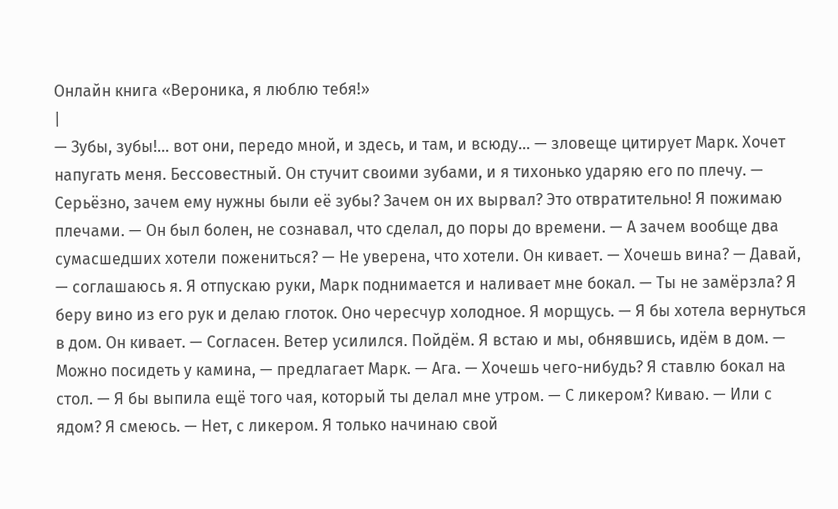Онлайн книга «Вероника, я люблю тебя!»
|
— Зубы, зубы!… вот они, передо мной, и здесь, и там, и всюду… — зловеще цитирует Марк. Хочет напугать меня. Бессовестный. Он стучит своими зубами, и я тихонько ударяю его по плечу. — Серьёзно, зачем ему нужны были её зубы? Зачем он их вырвал? Это отвратительно! Я пожимаю плечами. — Он был болен, не сознавал, что сделал, до поры до времени. — А зачем вообще два сумасшедших хотели пожениться? — Не уверена, что хотели. Он кивает. — Хочешь вина? — Давай, — соглашаюсь я. Я отпускаю руки, Марк поднимается и наливает мне бокал. — Ты не замёрзла? Я беру вино из его рук и делаю глоток. Оно чересчур холодное. Я морщусь. — Я бы хотела вернуться в дом. Он кивает. — Согласен. Ветер усилился. Пойдём. Я встаю и мы, обнявшись, идём в дом. — Можно посидеть у камина, — предлагает Марк. — Ага. — Хочешь чего-нибудь? Я ставлю бокал на стол. — Я бы выпила ещё того чая, который ты делал мне утром. — С ликером? Киваю. — Или с ядом? Я смеюсь. — Нет, с ликером. Я только начинаю свой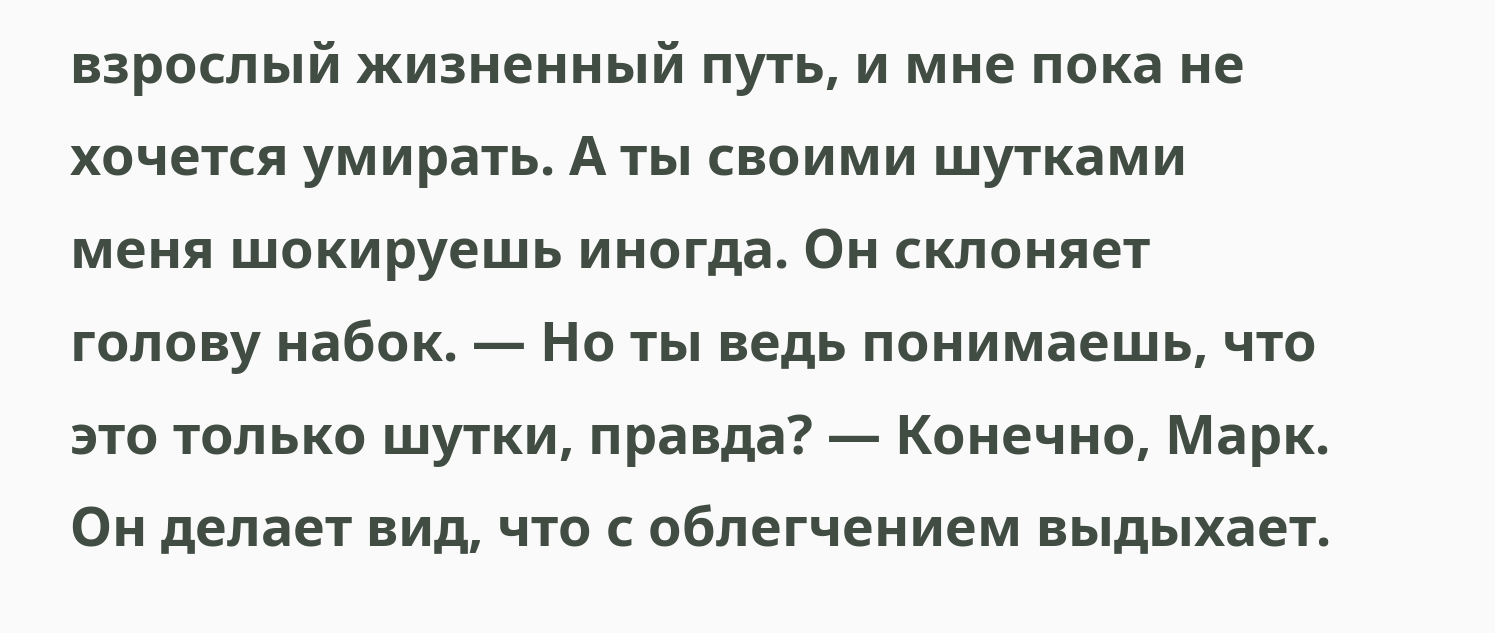взрослый жизненный путь, и мне пока не хочется умирать. А ты своими шутками меня шокируешь иногда. Он склоняет голову набок. — Но ты ведь понимаешь, что это только шутки, правда? — Конечно, Марк. Он делает вид, что с облегчением выдыхает.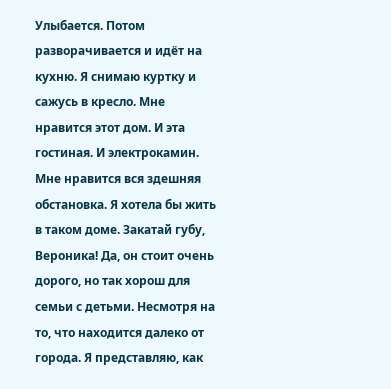Улыбается. Потом разворачивается и идёт на кухню. Я снимаю куртку и сажусь в кресло. Мне нравится этот дом. И эта гостиная. И электрокамин. Мне нравится вся здешняя обстановка. Я хотела бы жить в таком доме. Закатай губу, Вероника! Да, он стоит очень дорого, но так хорош для семьи с детьми. Несмотря на то, что находится далеко от города. Я представляю, как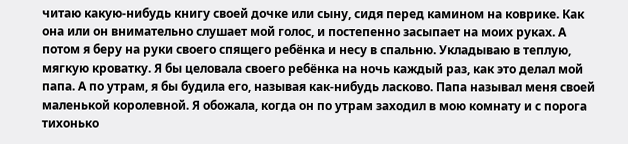читаю какую-нибудь книгу своей дочке или сыну, сидя перед камином на коврике. Как она или он внимательно слушает мой голос, и постепенно засыпает на моих руках. А потом я беру на руки своего спящего ребёнка и несу в спальню. Укладываю в теплую, мягкую кроватку. Я бы целовала своего ребёнка на ночь каждый раз, как это делал мой папа. А по утрам, я бы будила его, называя как-нибудь ласково. Папа называл меня своей маленькой королевной. Я обожала, когда он по утрам заходил в мою комнату и с порога тихонько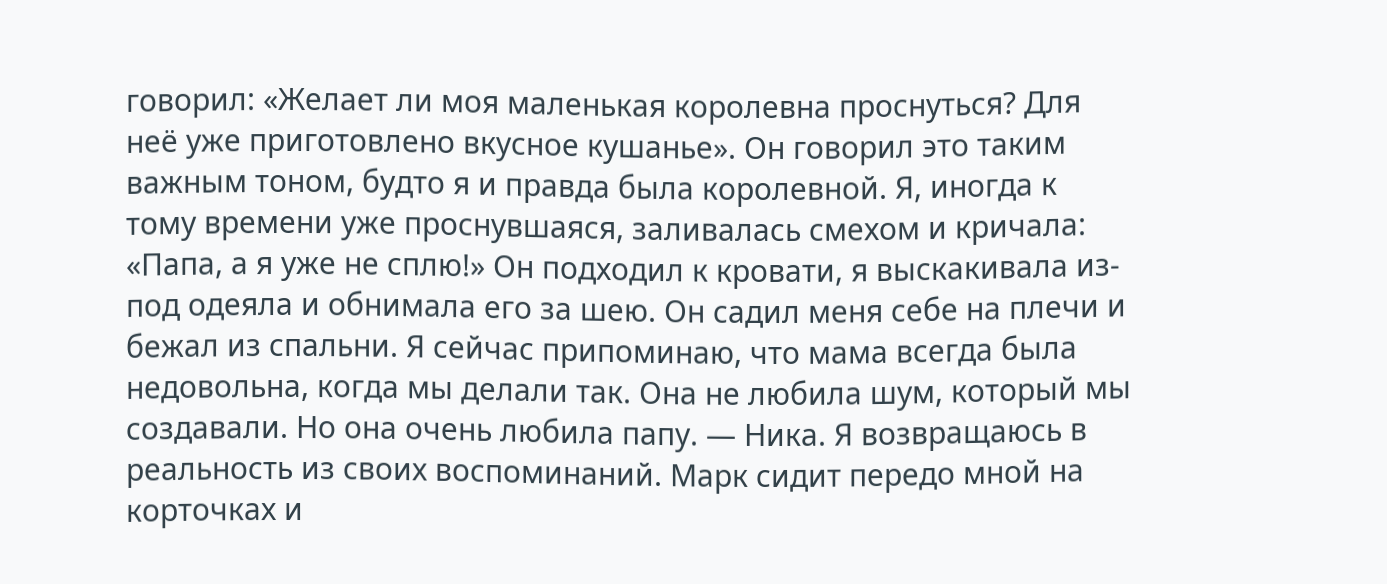говорил: «Желает ли моя маленькая королевна проснуться? Для неё уже приготовлено вкусное кушанье». Он говорил это таким важным тоном, будто я и правда была королевной. Я, иногда к тому времени уже проснувшаяся, заливалась смехом и кричала: «Папа, а я уже не сплю!» Он подходил к кровати, я выскакивала из-под одеяла и обнимала его за шею. Он садил меня себе на плечи и бежал из спальни. Я сейчас припоминаю, что мама всегда была недовольна, когда мы делали так. Она не любила шум, который мы создавали. Но она очень любила папу. — Ника. Я возвращаюсь в реальность из своих воспоминаний. Марк сидит передо мной на корточках и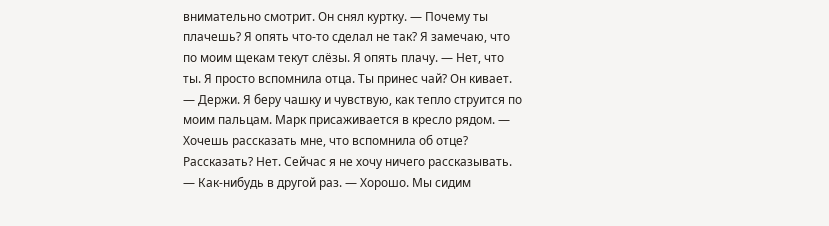внимательно смотрит. Он снял куртку. — Почему ты плачешь? Я опять что-то сделал не так? Я замечаю, что по моим щекам текут слёзы. Я опять плачу. — Нет, что ты. Я просто вспомнила отца. Ты принес чай? Он кивает. — Держи. Я беру чашку и чувствую, как тепло струится по моим пальцам. Марк присаживается в кресло рядом. — Хочешь рассказать мне, что вспомнила об отце? Рассказать? Нет. Сейчас я не хочу ничего рассказывать. — Как-нибудь в другой раз. — Хорошо. Мы сидим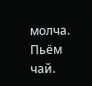молча. Пьём чай.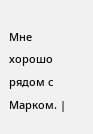Мне хорошо рядом с Марком. |